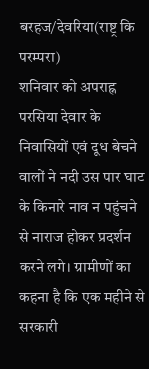बरहज/देवरिया(राष्ट्र कि परम्परा)
शनिवार को अपराह्न परसिया देवार के निवासियों एवं दूध बेचने वालों ने नदी उस पार घाट के किनारे नाव न पहुंचने से नाराज होकर प्रदर्शन करने लगे। ग्रामीणों का कहना है कि एक महीने से सरकारी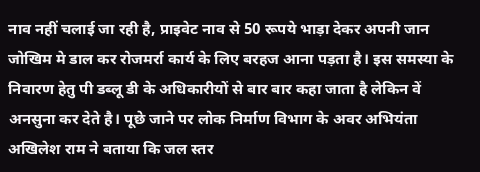नाव नहीं चलाई जा रही है, प्राइवेट नाव से 50 रूपये भाड़ा देकर अपनी जान जोखिम मे डाल कर रोजमर्रा कार्य के लिए बरहज आना पड़ता है। इस समस्या के निवारण हेतु पी डब्लू डी के अधिकारीयों से बार बार कहा जाता है लेकिन वें अनसुना कर देते है। पूछे जाने पर लोक निर्माण विभाग के अवर अभियंता अखिलेश राम ने बताया कि जल स्तर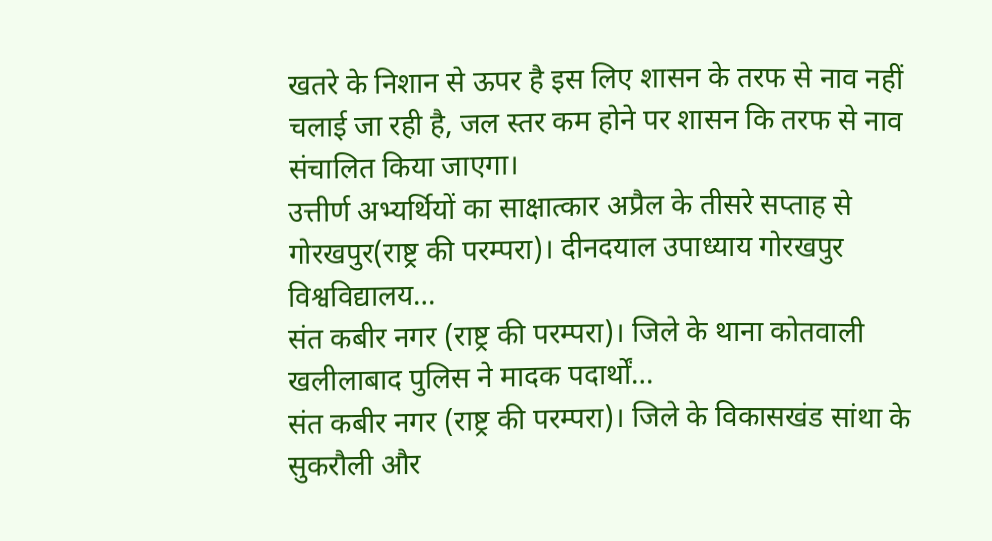खतरे के निशान से ऊपर है इस लिए शासन के तरफ से नाव नहीं चलाई जा रही है, जल स्तर कम होने पर शासन कि तरफ से नाव संचालित किया जाएगा।
उत्तीर्ण अभ्यर्थियों का साक्षात्कार अप्रैल के तीसरे सप्ताह से गोरखपुर(राष्ट्र की परम्परा)। दीनदयाल उपाध्याय गोरखपुर विश्वविद्यालय…
संत कबीर नगर (राष्ट्र की परम्परा)। जिले के थाना कोतवाली खलीलाबाद पुलिस ने मादक पदार्थों…
संत कबीर नगर (राष्ट्र की परम्परा)। जिले के विकासखंड सांथा के सुकरौली और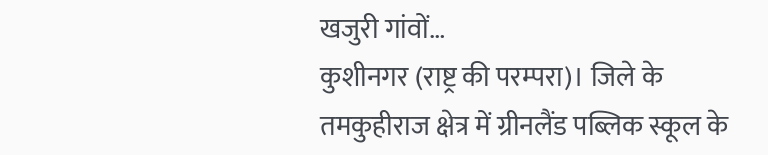खजुरी गांवों…
कुशीनगर (राष्ट्र की परम्परा)। जिले के तमकुहीराज क्षेत्र में ग्रीनलैंड पब्लिक स्कूल के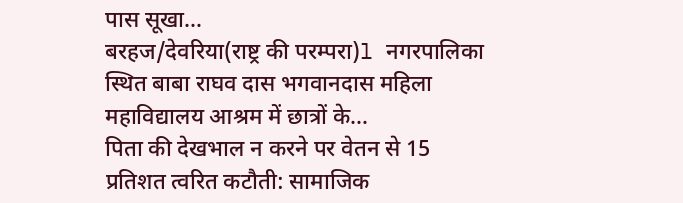पास सूखा…
बरहज/देवरिया(राष्ट्र की परम्परा)l नगरपालिका स्थित बाबा राघव दास भगवानदास महिला महाविद्यालय आश्रम में छात्रों के…
पिता की देखभाल न करने पर वेतन से 15 प्रतिशत त्वरित कटौती: सामाजिक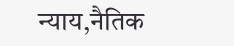न्याय,नैतिक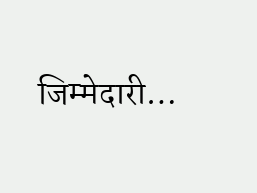जिम्मेदारी…